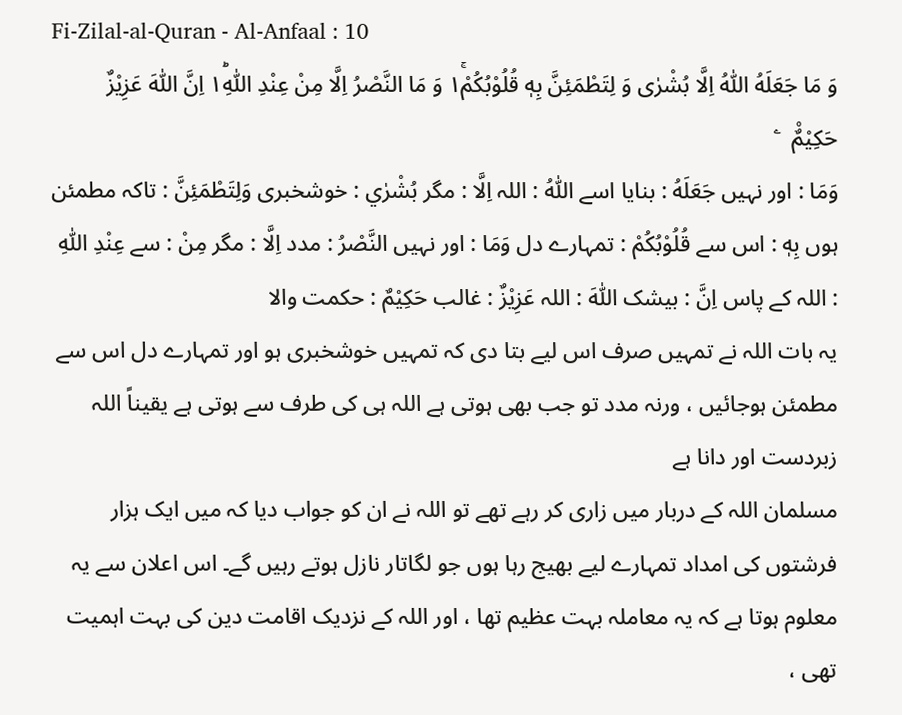Fi-Zilal-al-Quran - Al-Anfaal : 10
وَ مَا جَعَلَهُ اللّٰهُ اِلَّا بُشْرٰى وَ لِتَطْمَئِنَّ بِهٖ قُلُوْبُكُمْ١ۚ وَ مَا النَّصْرُ اِلَّا مِنْ عِنْدِ اللّٰهِ١ؕ اِنَّ اللّٰهَ عَزِیْزٌ حَكِیْمٌ۠   ۧ
وَمَا : اور نہیں جَعَلَهُ : بنایا اسے اللّٰهُ : اللہ اِلَّا : مگر بُشْرٰي : خوشخبری وَلِتَطْمَئِنَّ : تاکہ مطمئن ہوں بِهٖ : اس سے قُلُوْبُكُمْ : تمہارے دل وَمَا : اور نہیں النَّصْرُ : مدد اِلَّا : مگر مِنْ : سے عِنْدِ اللّٰهِ : اللہ کے پاس اِنَّ : بیشک اللّٰهَ : اللہ عَزِيْزٌ : غالب حَكِيْمٌ : حکمت والا
یہ بات اللہ نے تمہیں صرف اس لیے بتا دی کہ تمہیں خوشخبری ہو اور تمہارے دل اس سے مطمئن ہوجائیں ، ورنہ مدد تو جب بھی ہوتی ہے اللہ ہی کی طرف سے ہوتی ہے یقیناً اللہ زبردست اور دانا ہے
مسلمان اللہ کے دربار میں زاری کر رہے تھے تو اللہ نے ان کو جواب دیا کہ میں ایک ہزار فرشتوں کی امداد تمہارے لیے بھیج رہا ہوں جو لگاتار نازل ہوتے رہیں گے۔ اس اعلان سے یہ معلوم ہوتا ہے کہ یہ معاملہ بہت عظیم تھا ، اور اللہ کے نزدیک اقامت دین کی بہت اہمیت تھی ،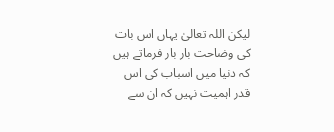لیکن اللہ تعالیٰ یہاں اس بات کی وضاحت بار بار فرماتے ہیں کہ دنیا میں اسباب کی اس قدر اہمیت نہیں کہ ان سے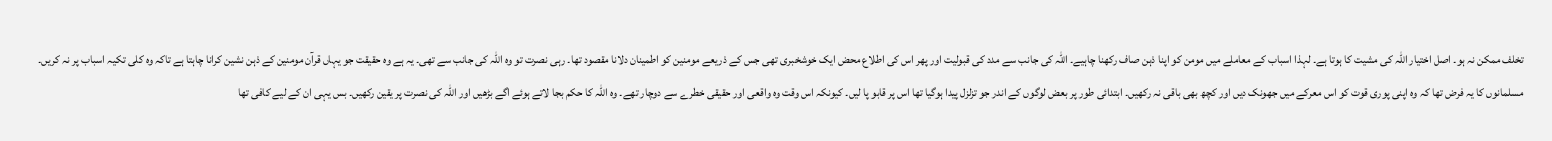تخلف ممکن نہ ہو۔ اصل اختیار اللہ کی مشیت کا ہوتا ہے۔ لہذا اسباب کے معاملے میں مومن کو اپنا ذہن صاف رکھنا چاہیے۔ اللہ کی جانب سے مدد کی قبولیت اور پھر اس کی اطلاع محض ایک خوشخبری تھی جس کے ذریعے مومنین کو اطمینان دلانا مقصود تھا۔ رہی نصرت تو وہ اللہ کی جانب سے تھی۔ یہ ہے وہ حقیقت جو یہاں قرآن مومنین کے ذہن نشین کرانا چاہتا ہے تاکہ وہ کلی تکیہ اسباب پر نہ کریں۔ مسلمانوں کا یہ فرض تھا کہ وہ اپنی پوری قوت کو اس معرکے میں جھونک دیں اور کچھ بھی باقی نہ رکھیں۔ ابتدائی طور پر بعض لوگوں کے اندر جو تزلزل پیدا ہوگیا تھا اس پر قابو پا لیں۔ کیونکہ اس وقت وہ واقعی اور حقیقی خطرے سے دوچار تھے۔ وہ اللہ کا حکم بجا لاتے ہوئے اگے بڑھیں اور اللہ کی نصرت پر یقین رکھیں۔ بس یہی ان کے لیے کافی تھا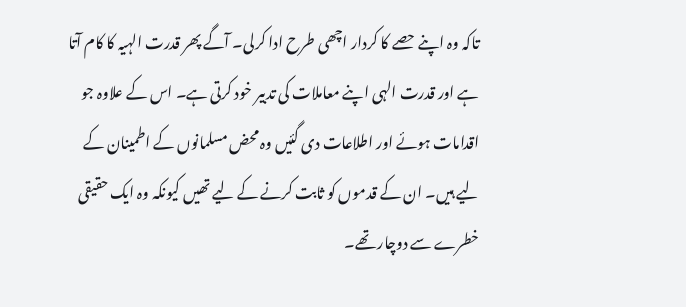تاکہ وہ اپنے حصے کا کردار اچھی طرح ادا کرلی۔ آگے پھر قدرت الہیہ کا کام آتا ہے اور قدرت الہی اپنے معاملات کی تدبیر خود کرتی ہے۔ اس کے علاوہ جو اقدامات ہوئے اور اطلاعات دی گئیں وہ محض مسلمانوں کے اطمینان کے لیے ہیں۔ ان کے قدموں کو ثابت کرنے کے لیے تھیں کیونکہ وہ ایک حقیقی خطرے سے دوچار تھے۔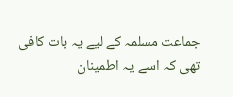جماعت مسلمہ کے لیے یہ بات کافی تھی کہ اسے یہ اطمینان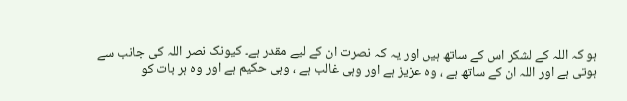ہو کہ اللہ کے لشکر اس کے ساتھ ہیں اور یہ کہ نصرت ان کے لیے مقدر ہے۔ کیونک نصر اللہ کی جانب سے ہوتی ہے اور اللہ ان کے ساتھ ہے ، وہ عزیز ہے اور وہی غالب ہے ، وہی حکیم ہے اور وہ ہر بات کو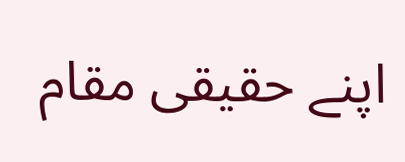اپنے حقیقی مقام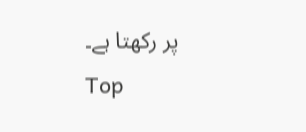پر رکھتا ہے۔
Top